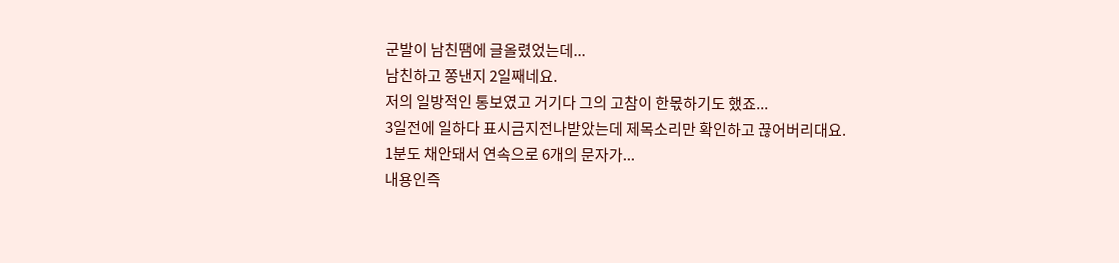군발이 남친땜에 글올렸었는데...
남친하고 쫑낸지 2일째네요.
저의 일방적인 통보였고 거기다 그의 고참이 한몫하기도 했죠...
3일전에 일하다 표시금지전나받았는데 제목소리만 확인하고 끊어버리대요.
1분도 채안돼서 연속으로 6개의 문자가...
내용인즉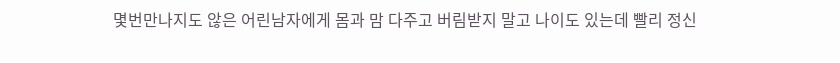몇번만나지도 않은 어린남자에게 몸과 맘 다주고 버림받지 말고 나이도 있는데 빨리 정신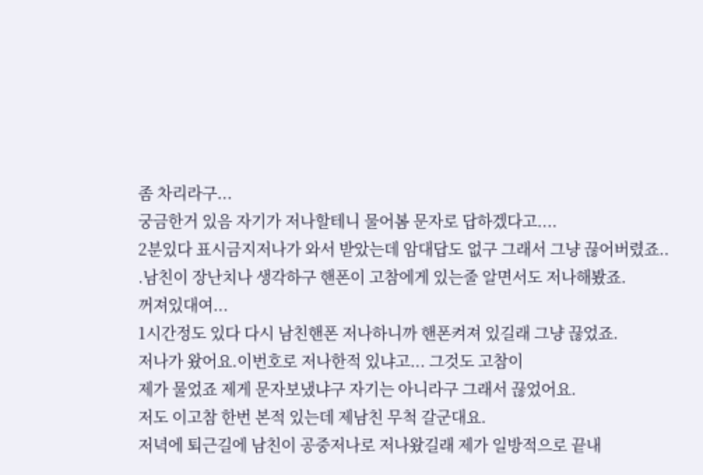좀 차리라구...
궁금한거 있음 자기가 저나할테니 물어봄 문자로 답하겠다고....
2분있다 표시금지저나가 와서 받았는데 암대답도 없구 그래서 그냥 끊어버렸죠..
.남친이 장난치나 생각하구 핸폰이 고참에게 있는줄 알면서도 저나해봤죠.
꺼져있대여...
1시간정도 있다 다시 남친핸폰 저나하니까 핸폰켜져 있길래 그냥 끊었죠.
저나가 왔어요.이번호로 저나한적 있냐고... 그것도 고참이
제가 물었죠 제게 문자보냈냐구 자기는 아니라구 그래서 끊었어요.
저도 이고참 한번 본적 있는데 제남친 무척 갈군대요.
저녁에 퇴근길에 남친이 공중저나로 저나왔길래 제가 일방적으로 끝내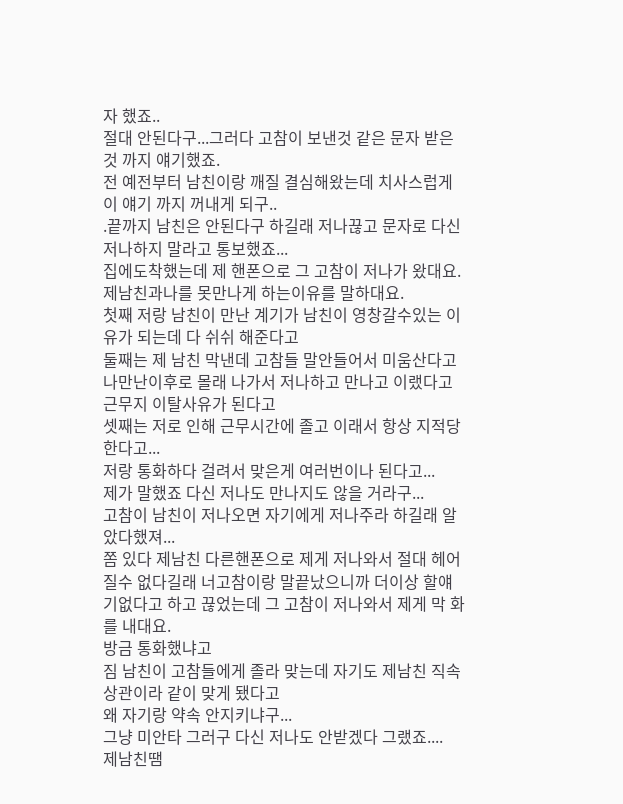자 했죠..
절대 안된다구...그러다 고참이 보낸것 같은 문자 받은것 까지 얘기했죠.
전 예전부터 남친이랑 깨질 결심해왔는데 치사스럽게 이 얘기 까지 꺼내게 되구..
.끝까지 남친은 안된다구 하길래 저나끊고 문자로 다신 저나하지 말라고 통보했죠...
집에도착했는데 제 핸폰으로 그 고참이 저나가 왔대요.
제남친과나를 못만나게 하는이유를 말하대요.
첫째 저랑 남친이 만난 계기가 남친이 영창갈수있는 이유가 되는데 다 쉬쉬 해준다고
둘째는 제 남친 막낸데 고참들 말안들어서 미움산다고
나만난이후로 몰래 나가서 저나하고 만나고 이랬다고 근무지 이탈사유가 된다고
셋째는 저로 인해 근무시간에 졸고 이래서 항상 지적당한다고...
저랑 통화하다 걸려서 맞은게 여러번이나 된다고...
제가 말했죠 다신 저나도 만나지도 않을 거라구...
고참이 남친이 저나오면 자기에게 저나주라 하길래 알았다했져...
쫌 있다 제남친 다른핸폰으로 제게 저나와서 절대 헤어질수 없다길래 너고참이랑 말끝났으니까 더이상 할얘기없다고 하고 끊었는데 그 고참이 저나와서 제게 막 화를 내대요.
방금 통화했냐고
짐 남친이 고참들에게 졸라 맞는데 자기도 제남친 직속상관이라 같이 맞게 됐다고
왜 자기랑 약속 안지키냐구...
그냥 미안타 그러구 다신 저나도 안받겠다 그랬죠....
제남친땜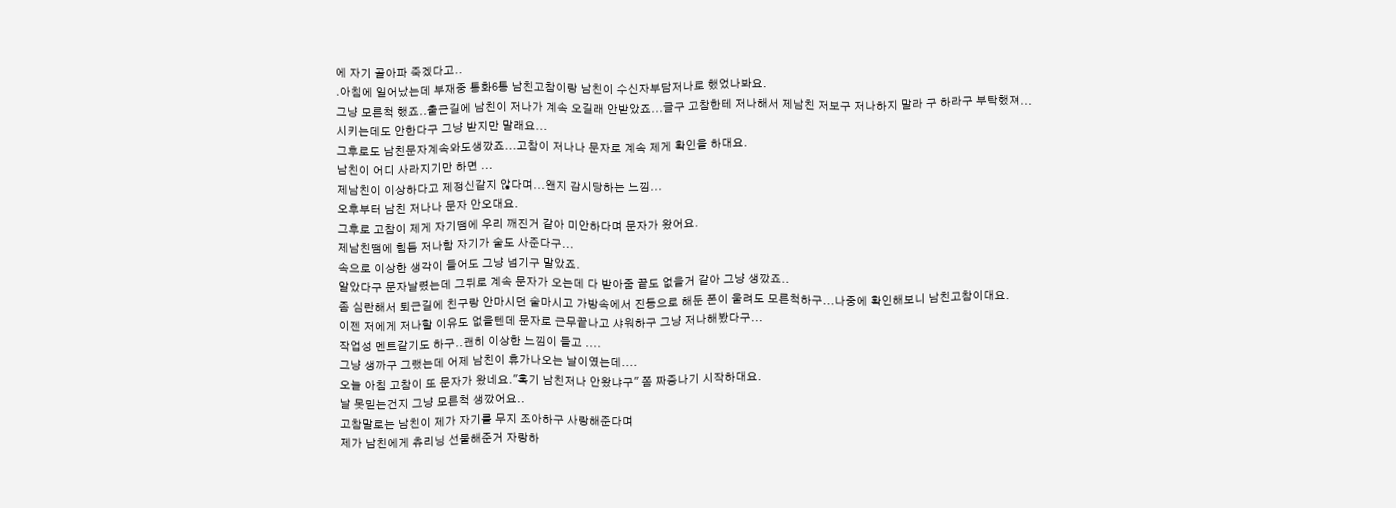에 자기 골아파 죽겠다고..
.아침에 일어났는데 부재중 통화6통 남친고참이랑 남친이 수신자부담저나로 했었나봐요.
그냥 모른척 했죠..출근길에 남친이 저나가 계속 오길래 안받았죠...글구 고참한테 저나해서 제남친 저보구 저나하지 말라 구 하라구 부탁했져...
시키는데도 안한다구 그냥 받지만 말래요...
그후로도 남친문자계속와도생깠죠...고참이 저나나 문자로 계속 제게 확인을 하대요.
남친이 어디 사라지기만 하면 ...
제남친이 이상하다고 제정신같지 않다며...왠지 감시당하는 느낌...
오후부터 남친 저나나 문자 안오대요.
그후로 고참이 제게 자기땜에 우리 깨진거 같아 미안하다며 문자가 왔어요.
제남친땜에 힘듬 저나함 자기가 술도 사준다구...
속으로 이상한 생각이 들어도 그냥 넘기구 말았죠.
알았다구 문자날렸는데 그뒤로 계속 문자가 오는데 다 받아줌 끝도 없을거 같아 그냥 생깠죠..
좀 심란해서 퇴근길에 친구랑 안마시던 술마시고 가방속에서 진동으로 해둔 폰이 울려도 모른척하구...나중에 확인해보니 남친고참이대요.
이젠 저에게 저나할 이유도 없을텐데 문자로 근무끝나고 샤워하구 그냥 저나해봤다구...
작업성 멘트같기도 하구..괜히 이상한 느낌이 들고 ....
그냥 생까구 그랬는데 어제 남친이 휴가나오는 날이였는데....
오늘 아침 고참이 또 문자가 왔네요."혹기 남친저나 안왔냐구" 쫌 짜증나기 시작하대요.
날 못믿는건지 그냥 모른척 생깠어요..
고참말로는 남친이 제가 자기를 무지 조아하구 사랑해준다며
제가 남친에게 츄리닝 선물해준거 자랑하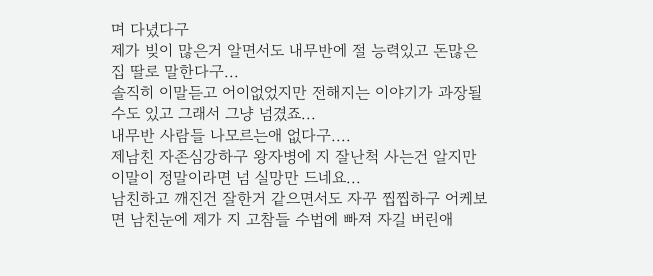며 다녔다구
제가 빚이 많은거 알면서도 내무반에 절 능력있고 돈많은 집 딸로 말한다구...
솔직히 이말듣고 어이없었지만 전해지는 이야기가 과장될수도 있고 그래서 그냥 넘겼죠...
내무반 사람들 나모르는애 없다구....
제남친 자존심강하구 왕자병에 지 잘난척 사는건 알지만 이말이 정말이라면 넘 실망만 드네요...
남친하고 깨진건 잘한거 같으면서도 자꾸 찝찝하구 어케보면 남친눈에 제가 지 고참들 수법에 빠져 자길 버린애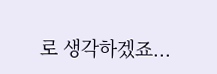로 생각하겠죠...